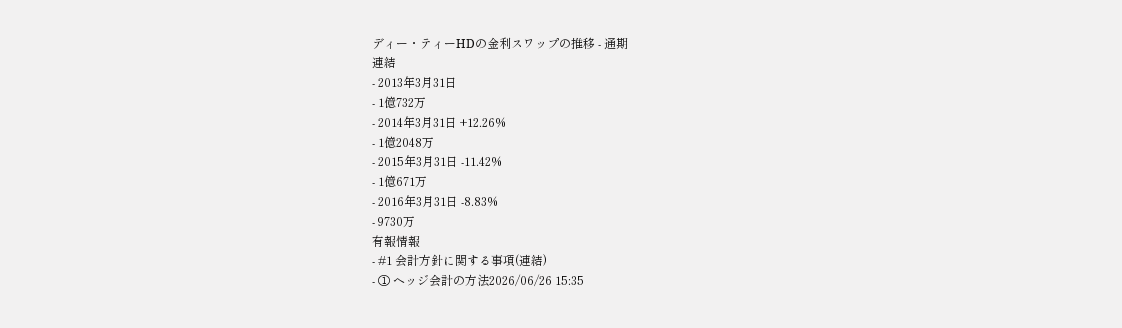ディー・ティーHDの金利スワップの推移 - 通期
連結
- 2013年3月31日
- 1億732万
- 2014年3月31日 +12.26%
- 1億2048万
- 2015年3月31日 -11.42%
- 1億671万
- 2016年3月31日 -8.83%
- 9730万
有報情報
- #1 会計方針に関する事項(連結)
- ① ヘッジ会計の方法2026/06/26 15:35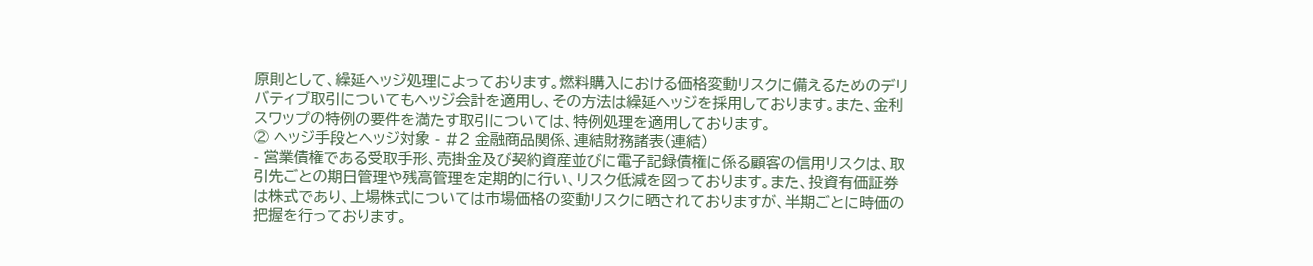原則として、繰延ヘッジ処理によっております。燃料購入における価格変動リスクに備えるためのデリバティブ取引についてもヘッジ会計を適用し、その方法は繰延ヘッジを採用しております。また、金利スワップの特例の要件を満たす取引については、特例処理を適用しております。
② ヘッジ手段とヘッジ対象 - #2 金融商品関係、連結財務諸表(連結)
- 営業債権である受取手形、売掛金及び契約資産並びに電子記録債権に係る顧客の信用リスクは、取引先ごとの期日管理や残高管理を定期的に行い、リスク低減を図っております。また、投資有価証券は株式であり、上場株式については市場価格の変動リスクに晒されておりますが、半期ごとに時価の把握を行っております。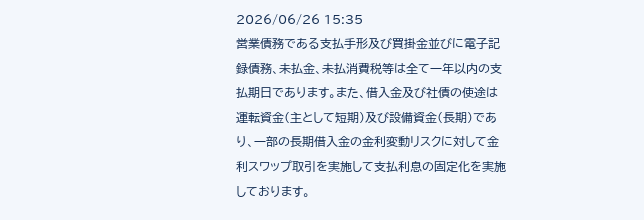2026/06/26 15:35
営業債務である支払手形及び買掛金並びに電子記録債務、未払金、未払消費税等は全て一年以内の支払期日であります。また、借入金及び社債の使途は運転資金(主として短期)及び設備資金(長期)であり、一部の長期借入金の金利変動リスクに対して金利スワップ取引を実施して支払利息の固定化を実施しております。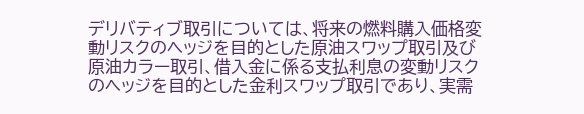デリバティブ取引については、将来の燃料購入価格変動リスクのヘッジを目的とした原油スワップ取引及び原油カラー取引、借入金に係る支払利息の変動リスクのヘッジを目的とした金利スワップ取引であり、実需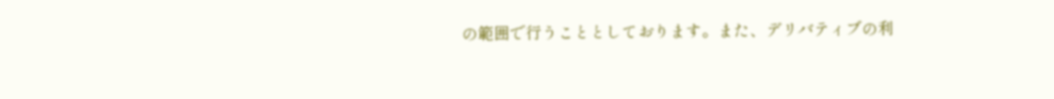の範囲で行うこととしております。また、デリバティブの利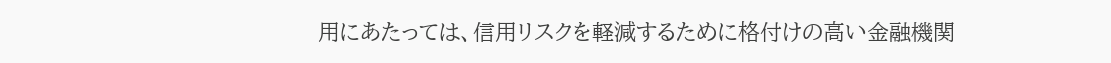用にあたっては、信用リスクを軽減するために格付けの高い金融機関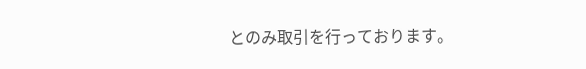とのみ取引を行っております。